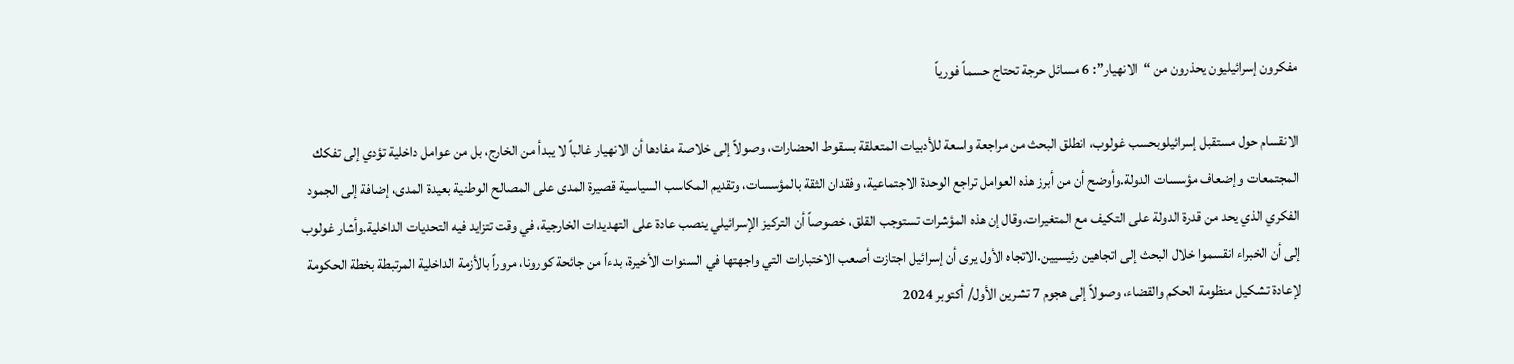مفكرون إسرائيليون يحذرون من “الانهيار”: 6 مسائل حرجة تحتاج حسماً فورياً

الانقسام حول مستقبل إسرائيلوبحسب غولوب، انطلق البحث من مراجعة واسعة للأدبيات المتعلقة بسقوط الحضارات، وصولاً إلى خلاصة مفادها أن الانهيار غالباً لا يبدأ من الخارج، بل من عوامل داخلية تؤدي إلى تفكك المجتمعات وإضعاف مؤسسات الدولة.وأوضح أن من أبرز هذه العوامل تراجع الوحدة الاجتماعية، وفقدان الثقة بالمؤسسات، وتقديم المكاسب السياسية قصيرة المدى على المصالح الوطنية بعيدة المدى، إضافة إلى الجمود الفكري الذي يحد من قدرة الدولة على التكيف مع المتغيرات.وقال إن هذه المؤشرات تستوجب القلق، خصوصاً أن التركيز الإسرائيلي ينصب عادة على التهديدات الخارجية، في وقت تتزايد فيه التحديات الداخلية.وأشار غولوب إلى أن الخبراء انقسموا خلال البحث إلى اتجاهين رئيسيين.الاتجاه الأول يرى أن إسرائيل اجتازت أصعب الاختبارات التي واجهتها في السنوات الأخيرة، بدءاً من جائحة كورونا، مروراً بالأزمة الداخلية المرتبطة بخطة الحكومة لإعادة تشكيل منظومة الحكم والقضاء، وصولاً إلى هجوم 7 تشرين الأول/ أكتوبر 2024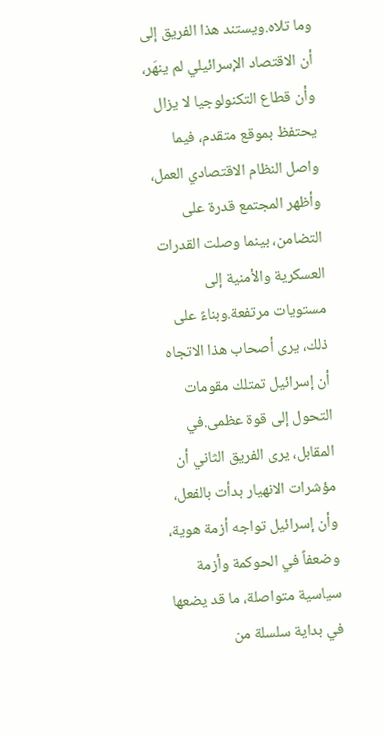وما تلاه.ويستند هذا الفريق إلى أن الاقتصاد الإسرائيلي لم ينهَر، وأن قطاع التكنولوجيا لا يزال يحتفظ بموقع متقدم، فيما واصل النظام الاقتصادي العمل، وأظهر المجتمع قدرة على التضامن، بينما وصلت القدرات العسكرية والأمنية إلى مستويات مرتفعة.وبناءً على ذلك، يرى أصحاب هذا الاتجاه أن إسرائيل تمتلك مقومات التحول إلى قوة عظمى.في المقابل، يرى الفريق الثاني أن مؤشرات الانهيار بدأت بالفعل، وأن إسرائيل تواجه أزمة هوية، وضعفاً في الحوكمة وأزمة سياسية متواصلة، ما قد يضعها في بداية سلسلة من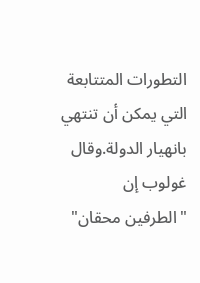التطورات المتتابعة التي يمكن أن تنتهي بانهيار الدولة.وقال غولوب إن "الطرفين محقان"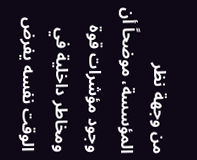من وجهة نظر المؤسسة، موضحاً أن وجود مؤشرات قوة ومخاطر داخلية في الوقت نفسه يفرض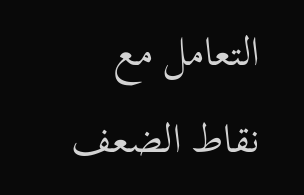التعامل مع نقاط الضعف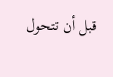قبل أن تتحول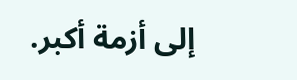إلى أزمة أكبر.